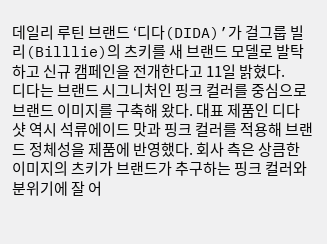데일리 루틴 브랜드 ‘디다(DIDA)’가 걸그룹 빌리(Billlie)의 츠키를 새 브랜드 모델로 발탁하고 신규 캠페인을 전개한다고 11일 밝혔다.
디다는 브랜드 시그니처인 핑크 컬러를 중심으로 브랜드 이미지를 구축해 왔다. 대표 제품인 디다샷 역시 석류에이드 맛과 핑크 컬러를 적용해 브랜드 정체성을 제품에 반영했다. 회사 측은 상큼한 이미지의 츠키가 브랜드가 추구하는 핑크 컬러와 분위기에 잘 어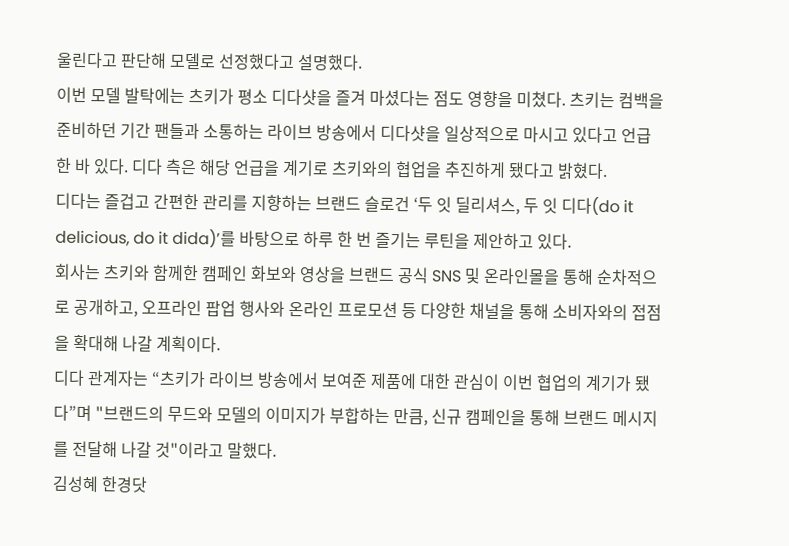울린다고 판단해 모델로 선정했다고 설명했다.
이번 모델 발탁에는 츠키가 평소 디다샷을 즐겨 마셨다는 점도 영향을 미쳤다. 츠키는 컴백을 준비하던 기간 팬들과 소통하는 라이브 방송에서 디다샷을 일상적으로 마시고 있다고 언급한 바 있다. 디다 측은 해당 언급을 계기로 츠키와의 협업을 추진하게 됐다고 밝혔다.
디다는 즐겁고 간편한 관리를 지향하는 브랜드 슬로건 ‘두 잇 딜리셔스, 두 잇 디다(do it delicious, do it dida)’를 바탕으로 하루 한 번 즐기는 루틴을 제안하고 있다.
회사는 츠키와 함께한 캠페인 화보와 영상을 브랜드 공식 SNS 및 온라인몰을 통해 순차적으로 공개하고, 오프라인 팝업 행사와 온라인 프로모션 등 다양한 채널을 통해 소비자와의 접점을 확대해 나갈 계획이다.
디다 관계자는 “츠키가 라이브 방송에서 보여준 제품에 대한 관심이 이번 협업의 계기가 됐다”며 "브랜드의 무드와 모델의 이미지가 부합하는 만큼, 신규 캠페인을 통해 브랜드 메시지를 전달해 나갈 것"이라고 말했다.
김성혜 한경닷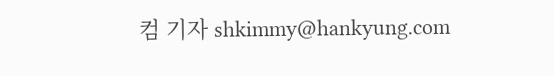컴 기자 shkimmy@hankyung.com